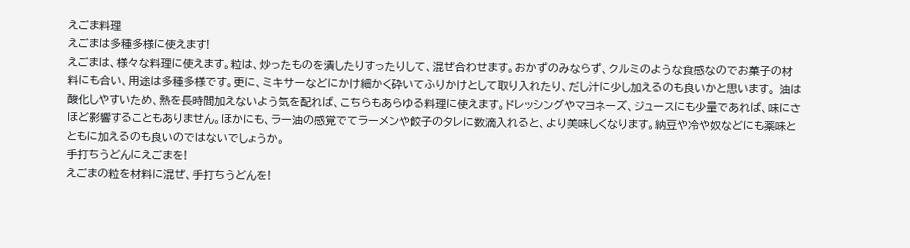えごま料理
えごまは多種多様に使えます!
えごまは、様々な料理に使えます。粒は、炒ったものを潰したりすったりして、混ぜ合わせます。おかずのみならず、クルミのような食感なのでお菓子の材料にも合い、用途は多種多様です。更に、ミキサーなどにかけ細かく砕いてふりかけとして取り入れたり、だし汁に少し加えるのも良いかと思います。 油は酸化しやすいため、熱を長時間加えないよう気を配れば、こちらもあらゆる料理に使えます。ドレッシングやマヨネーズ、ジュースにも少量であれば、味にさほど影響することもありません。ほかにも、ラー油の感覚でてラーメンや餃子のタレに数滴入れると、より美味しくなります。納豆や冷や奴などにも薬味とともに加えるのも良いのではないでしょうか。
手打ちうどんにえごまを!
えごまの粒を材料に混ぜ、手打ちうどんを!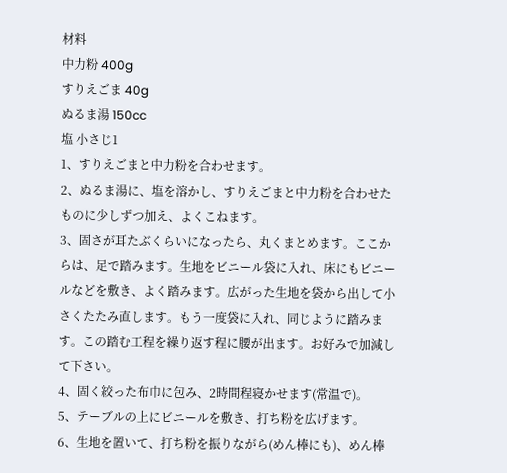材料
中力粉 400g
すりえごま 40g
ぬるま湯 150cc
塩 小さじ1
1、すりえごまと中力粉を合わせます。
2、ぬるま湯に、塩を溶かし、すりえごまと中力粉を合わせたものに少しずつ加え、よくこねます。
3、固さが耳たぶくらいになったら、丸くまとめます。ここからは、足で踏みます。生地をビニール袋に入れ、床にもビニールなどを敷き、よく踏みます。広がった生地を袋から出して小さくたたみ直します。もう一度袋に入れ、同じように踏みます。この踏む工程を繰り返す程に腰が出ます。お好みで加減して下さい。
4、固く絞った布巾に包み、2時間程寝かせます(常温で)。
5、テーブルの上にビニールを敷き、打ち粉を広げます。
6、生地を置いて、打ち粉を振りながら(めん棒にも)、めん棒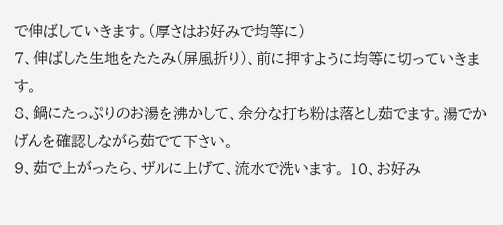で伸ばしていきます。(厚さはお好みで均等に)
7、伸ばした生地をたたみ(屏風折り)、前に押すように均等に切っていきます。
8、鍋にたっぷりのお湯を沸かして、余分な打ち粉は落とし茹でます。湯でかげんを確認しながら茹でて下さい。
9、茹で上がったら、ザルに上げて、流水で洗います。 10、お好み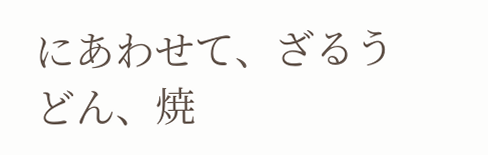にあわせて、ざるうどん、焼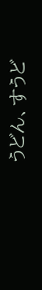うどん、すうど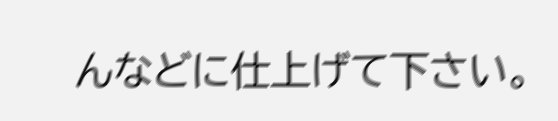んなどに仕上げて下さい。